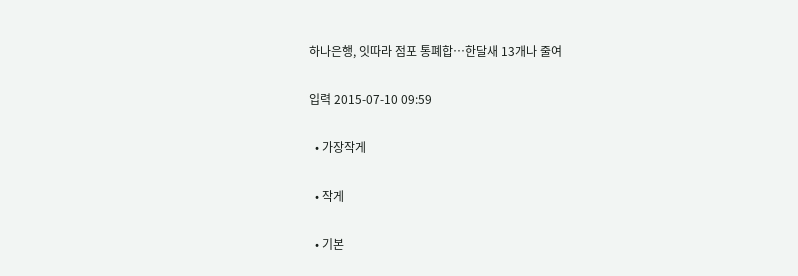하나은행, 잇따라 점포 통폐합…한달새 13개나 줄여

입력 2015-07-10 09:59

  • 가장작게

  • 작게

  • 기본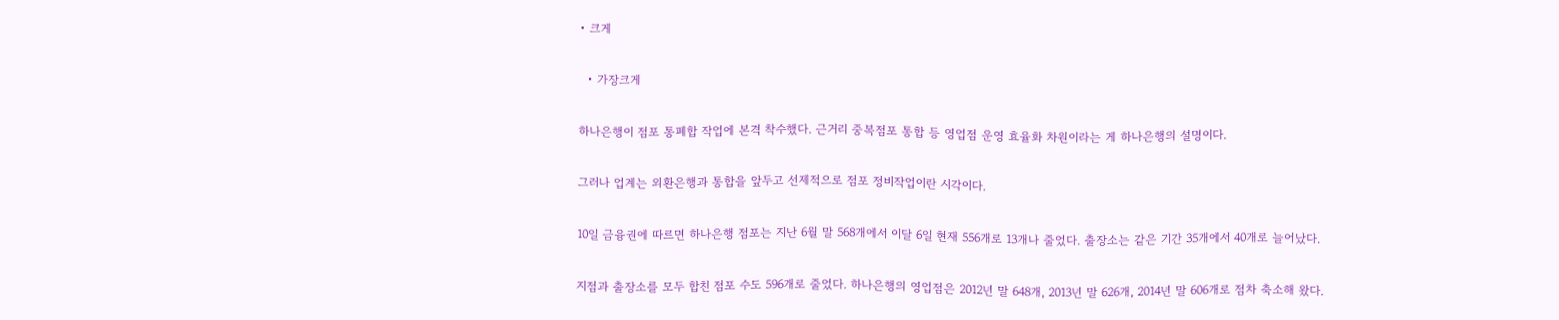• 크게

  • 가장크게

하나은행이 점포 통폐합 작업에 본격 착수했다. 근거리 중복점포 통합 등 영업점 운영 효율화 차원이라는 게 하나은행의 설명이다.

그러나 업계는 외환은행과 통합을 앞두고 선제적으로 점포 정비작업이란 시각이다.

10일 금융권에 따르면 하나은행 점포는 지난 6월 말 568개에서 이달 6일 현재 556개로 13개나 줄었다. 출장소는 같은 기간 35개에서 40개로 늘어났다.

지점과 출장소를 모두 합친 점포 수도 596개로 줄었다. 하나은행의 영업점은 2012년 말 648개, 2013년 말 626개, 2014년 말 606개로 점차 축소해 왔다.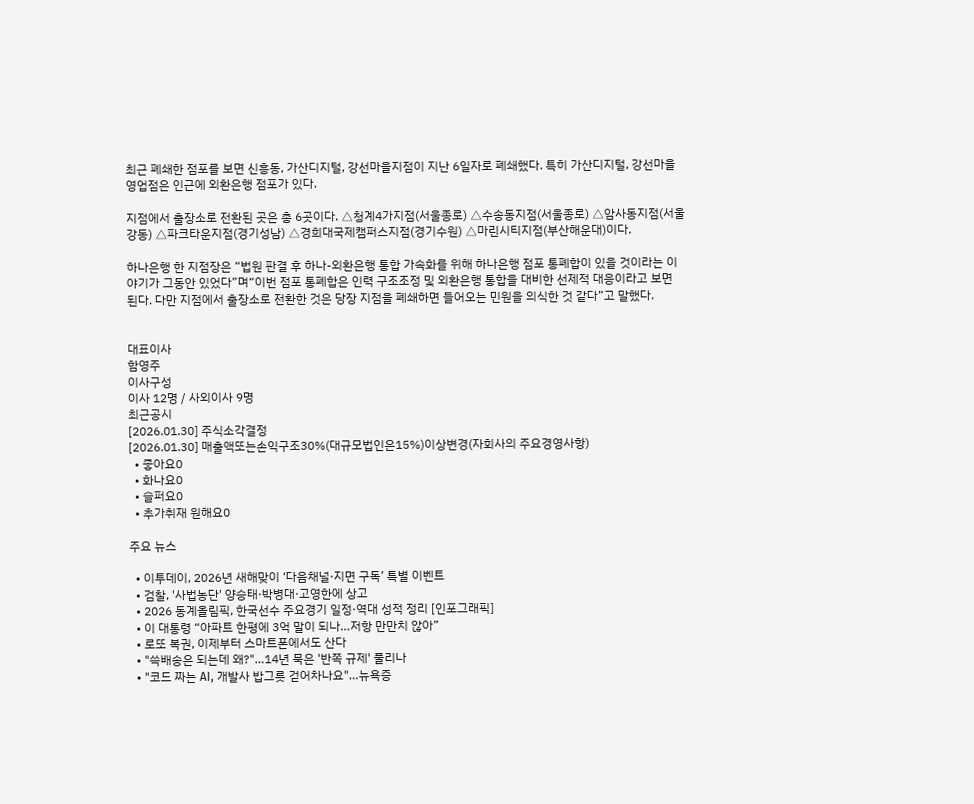최근 폐쇄한 점포를 보면 신흥동, 가산디지털, 강선마을지점이 지난 6일자로 폐쇄했다. 특히 가산디지털, 강선마을 영업점은 인근에 외환은행 점포가 있다.

지점에서 출장소로 전환된 곳은 총 6곳이다. △청계4가지점(서울종로) △수송동지점(서울종로) △암사동지점(서울강동) △파크타운지점(경기성남) △경희대국제캠퍼스지점(경기수원) △마린시티지점(부산해운대)이다.

하나은행 한 지점장은 “법원 판결 후 하나-외환은행 통합 가속화를 위해 하나은행 점포 통폐합이 있을 것이라는 이야기가 그동안 있었다”며“이번 점포 통폐합은 인력 구조조정 및 외환은행 통합을 대비한 선제적 대응이라고 보면 된다. 다만 지점에서 출장소로 전환한 것은 당장 지점을 폐쇄하면 들어오는 민원을 의식한 것 같다”고 말했다.


대표이사
함영주
이사구성
이사 12명 / 사외이사 9명
최근공시
[2026.01.30] 주식소각결정
[2026.01.30] 매출액또는손익구조30%(대규모법인은15%)이상변경(자회사의 주요경영사항)
  • 좋아요0
  • 화나요0
  • 슬퍼요0
  • 추가취재 원해요0

주요 뉴스

  • 이투데이, 2026년 새해맞이 ‘다음채널·지면 구독’ 특별 이벤트
  • 검찰, '사법농단' 양승태·박병대·고영한에 상고
  • 2026 동계올림픽, 한국선수 주요경기 일정·역대 성적 정리 [인포그래픽]
  • 이 대통령 “아파트 한평에 3억 말이 되나…저항 만만치 않아”
  • 로또 복권, 이제부터 스마트폰에서도 산다
  • "쓱배송은 되는데 왜?"…14년 묵은 '반쪽 규제' 풀리나
  • "코드 짜는 AI, 개발사 밥그릇 걷어차나요"…뉴욕증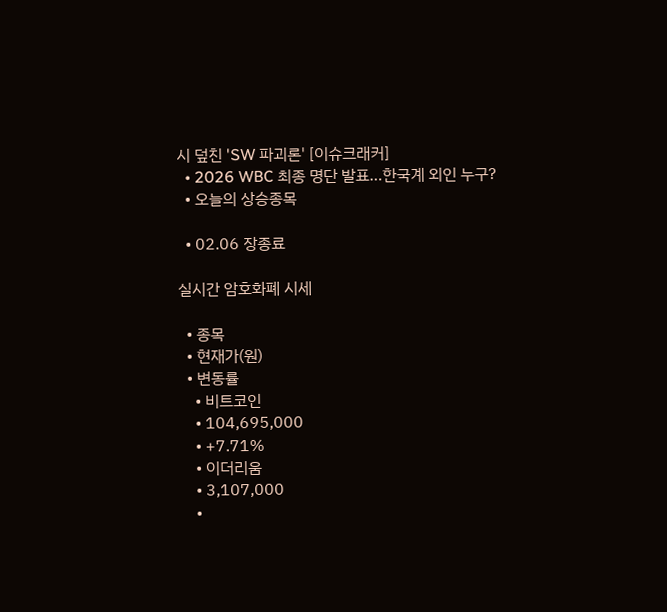시 덮친 'SW 파괴론' [이슈크래커]
  • 2026 WBC 최종 명단 발표…한국계 외인 누구?
  • 오늘의 상승종목

  • 02.06 장종료

실시간 암호화폐 시세

  • 종목
  • 현재가(원)
  • 변동률
    • 비트코인
    • 104,695,000
    • +7.71%
    • 이더리움
    • 3,107,000
    •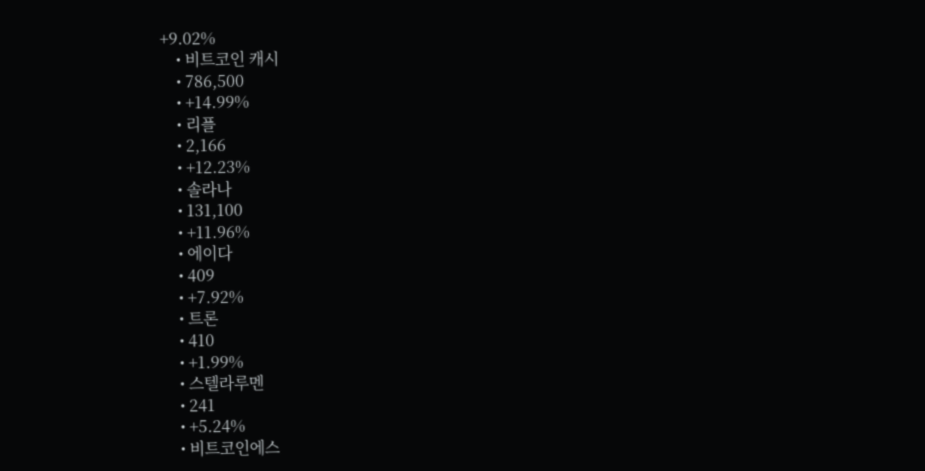+9.02%
    • 비트코인 캐시
    • 786,500
    • +14.99%
    • 리플
    • 2,166
    • +12.23%
    • 솔라나
    • 131,100
    • +11.96%
    • 에이다
    • 409
    • +7.92%
    • 트론
    • 410
    • +1.99%
    • 스텔라루멘
    • 241
    • +5.24%
    • 비트코인에스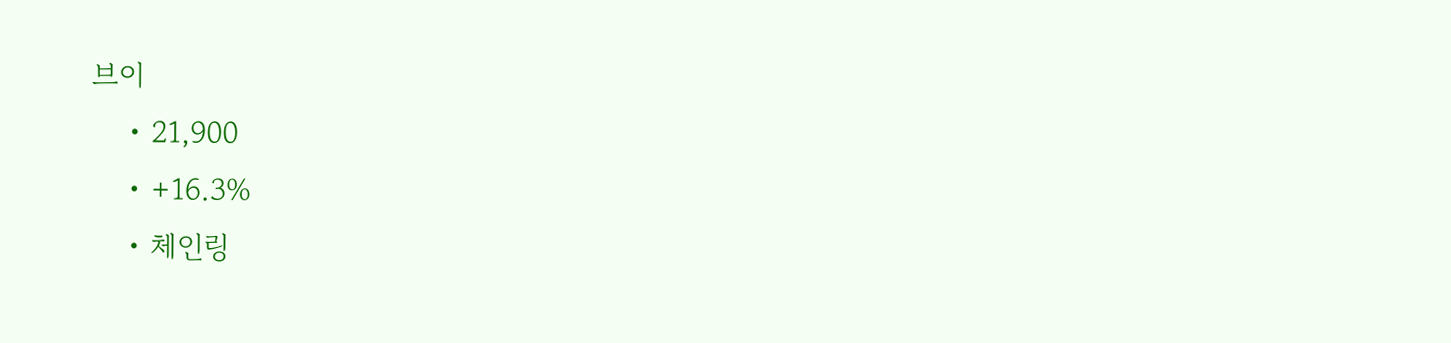브이
    • 21,900
    • +16.3%
    • 체인링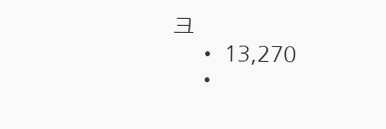크
    • 13,270
    •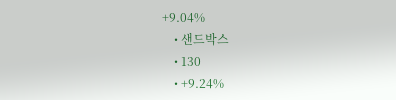+9.04%
    • 샌드박스
    • 130
    • +9.24%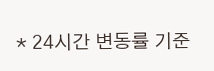* 24시간 변동률 기준